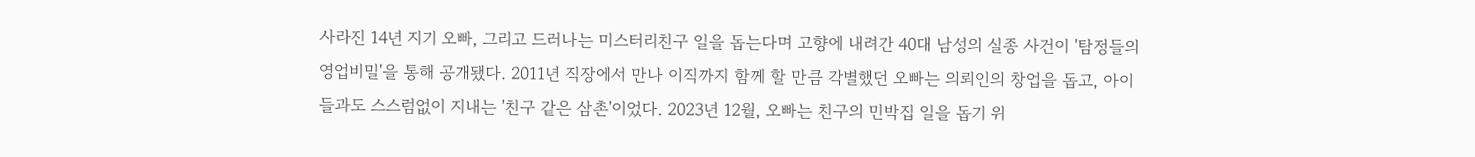사라진 14년 지기 오빠, 그리고 드러나는 미스터리친구 일을 돕는다며 고향에 내려간 40대 남성의 실종 사건이 '탐정들의 영업비밀'을 통해 공개됐다. 2011년 직장에서 만나 이직까지 함께 할 만큼 각별했던 오빠는 의뢰인의 창업을 돕고, 아이들과도 스스럼없이 지내는 '친구 같은 삼촌'이었다. 2023년 12월, 오빠는 친구의 민박집 일을 돕기 위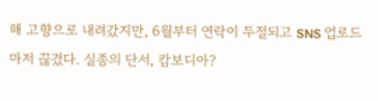해 고향으로 내려갔지만, 6월부터 연락이 두절되고 SNS 업로드마저 끊겼다. 실종의 단서, 캄보디아?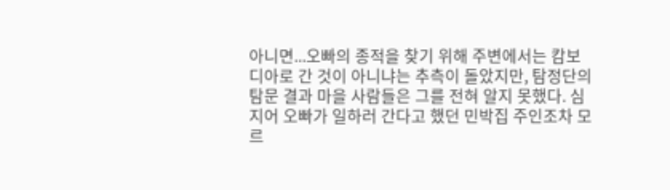아니면...오빠의 종적을 찾기 위해 주변에서는 캄보디아로 간 것이 아니냐는 추측이 돌았지만, 탐정단의 탐문 결과 마을 사람들은 그를 전혀 알지 못했다. 심지어 오빠가 일하러 간다고 했던 민박집 주인조차 모르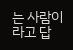는 사람이라고 답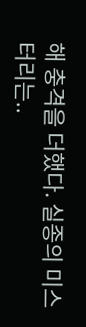해 충격을 더했다. 실종의 미스터리는..